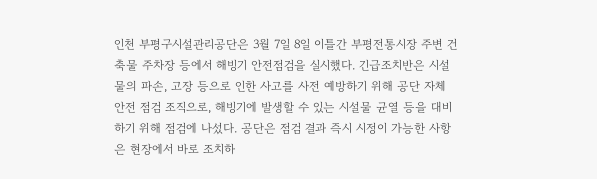인천 부평구시설관리공단은 3월 7일 8일 이틀간 부평전통시장 주변 건축물 주차장 등에서 해빙기 안전점검을 실시했다. 긴급조치반은 시설물의 파손, 고장 등으로 인한 사고를 사전 예방하기 위해 공단 자체 안전 점검 조직으로, 해빙기에 발생할 수 있는 시설물 균열 등을 대비하기 위해 점검에 나섰다. 공단은 점검 결과 즉시 시정이 가능한 사항은 현장에서 바로 조치하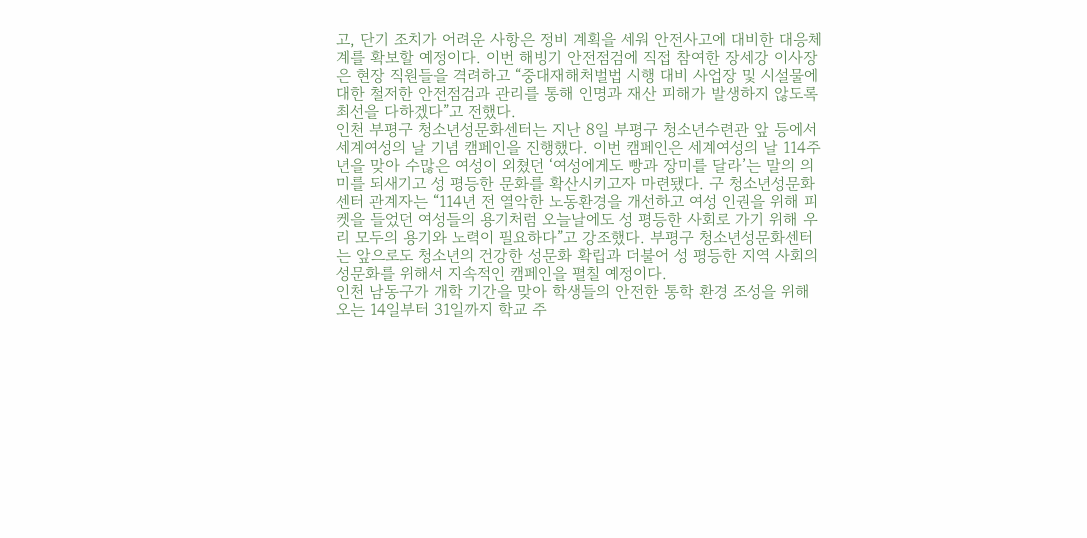고, 단기 조치가 어려운 사항은 정비 계획을 세워 안전사고에 대비한 대응체계를 확보할 예정이다. 이번 해빙기 안전점검에 직접 참여한 장세강 이사장은 현장 직원들을 격려하고 “중대재해처벌법 시행 대비 사업장 및 시설물에 대한 철저한 안전점검과 관리를 통해 인명과 재산 피해가 발생하지 않도록 최선을 다하겠다”고 전했다.
인천 부평구 청소년성문화센터는 지난 8일 부평구 청소년수련관 앞 등에서 세계여성의 날 기념 캠페인을 진행했다. 이번 캠페인은 세계여성의 날 114주년을 맞아 수많은 여성이 외쳤던 ‘여성에게도 빵과 장미를 달라’는 말의 의미를 되새기고 성 평등한 문화를 확산시키고자 마련됐다. 구 청소년성문화센터 관계자는 “114년 전 열악한 노동환경을 개선하고 여성 인권을 위해 피켓을 들었던 여성들의 용기처럼 오늘날에도 성 평등한 사회로 가기 위해 우리 모두의 용기와 노력이 필요하다”고 강조했다. 부평구 청소년성문화센터는 앞으로도 청소년의 건강한 성문화 확립과 더불어 성 평등한 지역 사회의 성문화를 위해서 지속적인 캠페인을 펼칠 예정이다.
인천 남동구가 개학 기간을 맞아 학생들의 안전한 통학 환경 조성을 위해 오는 14일부터 31일까지 학교 주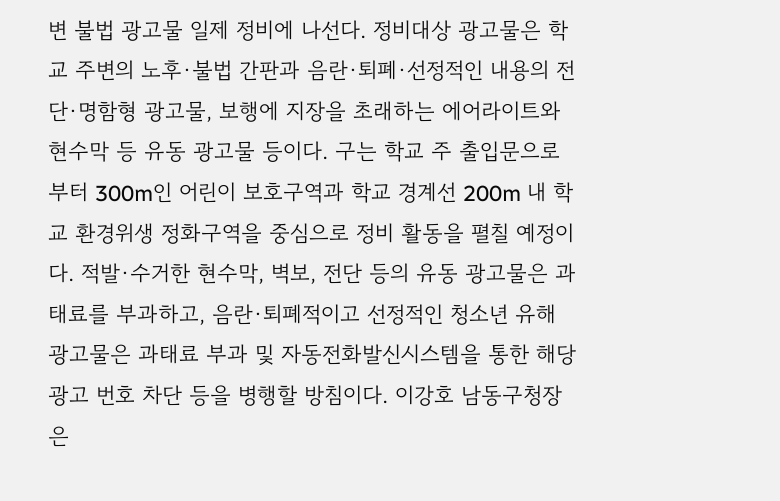변 불법 광고물 일제 정비에 나선다. 정비대상 광고물은 학교 주변의 노후·불법 간판과 음란·퇴폐·선정적인 내용의 전단·명함형 광고물, 보행에 지장을 초래하는 에어라이트와 현수막 등 유동 광고물 등이다. 구는 학교 주 출입문으로부터 300m인 어린이 보호구역과 학교 경계선 200m 내 학교 환경위생 정화구역을 중심으로 정비 활동을 펼칠 예정이다. 적발·수거한 현수막, 벽보, 전단 등의 유동 광고물은 과태료를 부과하고, 음란·퇴폐적이고 선정적인 청소년 유해 광고물은 과태료 부과 및 자동전화발신시스템을 통한 해당 광고 번호 차단 등을 병행할 방침이다. 이강호 남동구청장은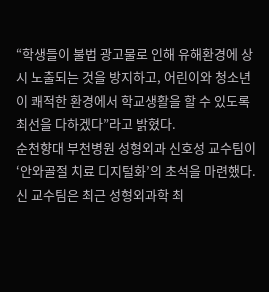“학생들이 불법 광고물로 인해 유해환경에 상시 노출되는 것을 방지하고, 어린이와 청소년이 쾌적한 환경에서 학교생활을 할 수 있도록 최선을 다하겠다”라고 밝혔다.
순천향대 부천병원 성형외과 신호성 교수팀이 ‘안와골절 치료 디지털화’의 초석을 마련했다. 신 교수팀은 최근 성형외과학 최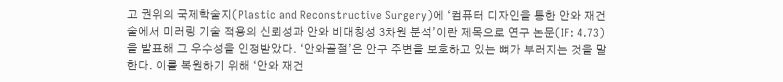고 권위의 국제학술지(Plastic and Reconstructive Surgery)에 ‘컴퓨터 디자인을 통한 안와 재건술에서 미러링 기술 적용의 신뢰성과 안와 비대칭성 3차원 분석’이란 제목으로 연구 논문(IF: 4.73)을 발표해 그 우수성을 인정받았다. ‘안와골절’은 안구 주변을 보호하고 있는 뼈가 부러지는 것을 말한다. 이를 복원하기 위해 ‘안와 재건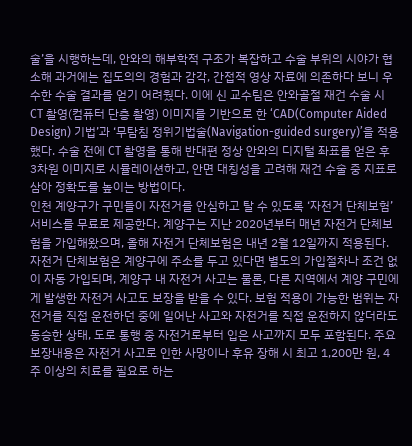술’을 시행하는데, 안와의 해부학적 구조가 복잡하고 수술 부위의 시야가 협소해 과거에는 집도의의 경험과 감각, 간접적 영상 자료에 의존하다 보니 우수한 수술 결과를 얻기 어려웠다. 이에 신 교수팀은 안와골절 재건 수술 시 CT 촬영(컴퓨터 단층 촬영) 이미지를 기반으로 한 ‘CAD(Computer Aided Design) 기법’과 ‘무탐침 정위기법술(Navigation-guided surgery)’을 적용했다. 수술 전에 CT 촬영을 통해 반대편 정상 안와의 디지털 좌표를 얻은 후 3차원 이미지로 시뮬레이션하고, 안면 대칭성을 고려해 재건 수술 중 지표로 삼아 정확도를 높이는 방법이다.
인천 계양구가 구민들이 자전거를 안심하고 탈 수 있도록 ‘자전거 단체보험’ 서비스를 무료로 제공한다. 계양구는 지난 2020년부터 매년 자전거 단체보험을 가입해왔으며, 올해 자전거 단체보험은 내년 2월 12일까지 적용된다. 자전거 단체보험은 계양구에 주소를 두고 있다면 별도의 가입절차나 조건 없이 자동 가입되며, 계양구 내 자전거 사고는 물론, 다른 지역에서 계양 구민에게 발생한 자전거 사고도 보장을 받을 수 있다. 보험 적용이 가능한 범위는 자전거를 직접 운전하던 중에 일어난 사고와 자전거를 직접 운전하지 않더라도 동승한 상태, 도로 통행 중 자전거로부터 입은 사고까지 모두 포함된다. 주요 보장내용은 자전거 사고로 인한 사망이나 후유 장해 시 최고 1,200만 원, 4주 이상의 치료를 필요로 하는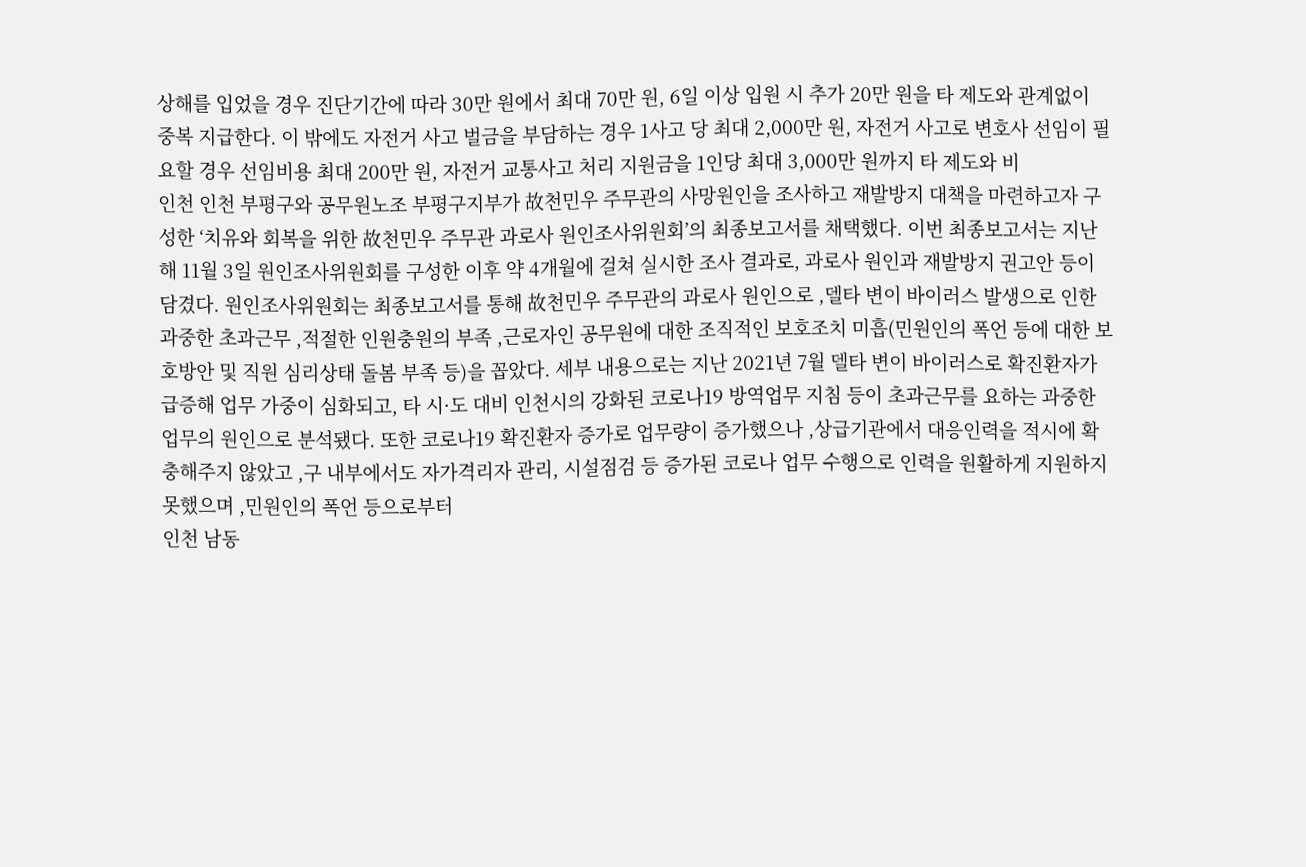상해를 입었을 경우 진단기간에 따라 30만 원에서 최대 70만 원, 6일 이상 입원 시 추가 20만 원을 타 제도와 관계없이 중복 지급한다. 이 밖에도 자전거 사고 벌금을 부담하는 경우 1사고 당 최대 2,000만 원, 자전거 사고로 변호사 선임이 필요할 경우 선임비용 최대 200만 원, 자전거 교통사고 처리 지원금을 1인당 최대 3,000만 원까지 타 제도와 비
인천 인천 부평구와 공무원노조 부평구지부가 故천민우 주무관의 사망원인을 조사하고 재발방지 대책을 마련하고자 구성한 ‘치유와 회복을 위한 故천민우 주무관 과로사 원인조사위원회’의 최종보고서를 채택했다. 이번 최종보고서는 지난해 11월 3일 원인조사위원회를 구성한 이후 약 4개월에 걸쳐 실시한 조사 결과로, 과로사 원인과 재발방지 권고안 등이 담겼다. 원인조사위원회는 최종보고서를 통해 故천민우 주무관의 과로사 원인으로 ,델타 변이 바이러스 발생으로 인한 과중한 초과근무 ,적절한 인원충원의 부족 ,근로자인 공무원에 대한 조직적인 보호조치 미흡(민원인의 폭언 등에 대한 보호방안 및 직원 심리상태 돌봄 부족 등)을 꼽았다. 세부 내용으로는 지난 2021년 7월 델타 변이 바이러스로 확진환자가 급증해 업무 가중이 심화되고, 타 시·도 대비 인천시의 강화된 코로나19 방역업무 지침 등이 초과근무를 요하는 과중한 업무의 원인으로 분석됐다. 또한 코로나19 확진환자 증가로 업무량이 증가했으나 ,상급기관에서 대응인력을 적시에 확충해주지 않았고 ,구 내부에서도 자가격리자 관리, 시설점검 등 증가된 코로나 업무 수행으로 인력을 원활하게 지원하지 못했으며 ,민원인의 폭언 등으로부터
인천 남동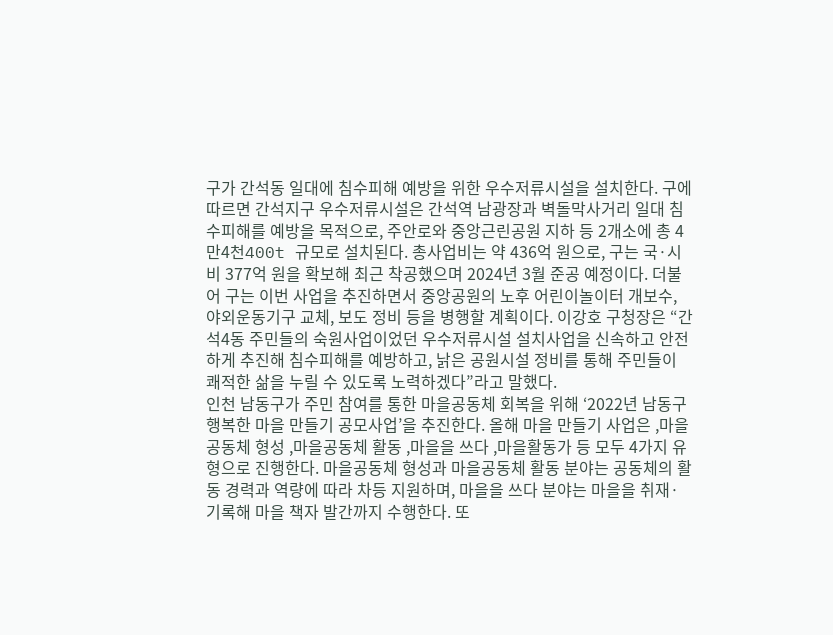구가 간석동 일대에 침수피해 예방을 위한 우수저류시설을 설치한다. 구에 따르면 간석지구 우수저류시설은 간석역 남광장과 벽돌막사거리 일대 침수피해를 예방을 목적으로, 주안로와 중앙근린공원 지하 등 2개소에 총 4만4천400t 규모로 설치된다. 총사업비는 약 436억 원으로, 구는 국·시비 377억 원을 확보해 최근 착공했으며 2024년 3월 준공 예정이다. 더불어 구는 이번 사업을 추진하면서 중앙공원의 노후 어린이놀이터 개보수, 야외운동기구 교체, 보도 정비 등을 병행할 계획이다. 이강호 구청장은 “간석4동 주민들의 숙원사업이었던 우수저류시설 설치사업을 신속하고 안전하게 추진해 침수피해를 예방하고, 낡은 공원시설 정비를 통해 주민들이 쾌적한 삶을 누릴 수 있도록 노력하겠다”라고 말했다.
인천 남동구가 주민 참여를 통한 마을공동체 회복을 위해 ‘2022년 남동구 행복한 마을 만들기 공모사업’을 추진한다. 올해 마을 만들기 사업은 ,마을공동체 형성 ,마을공동체 활동 ,마을을 쓰다 ,마을활동가 등 모두 4가지 유형으로 진행한다. 마을공동체 형성과 마을공동체 활동 분야는 공동체의 활동 경력과 역량에 따라 차등 지원하며, 마을을 쓰다 분야는 마을을 취재·기록해 마을 책자 발간까지 수행한다. 또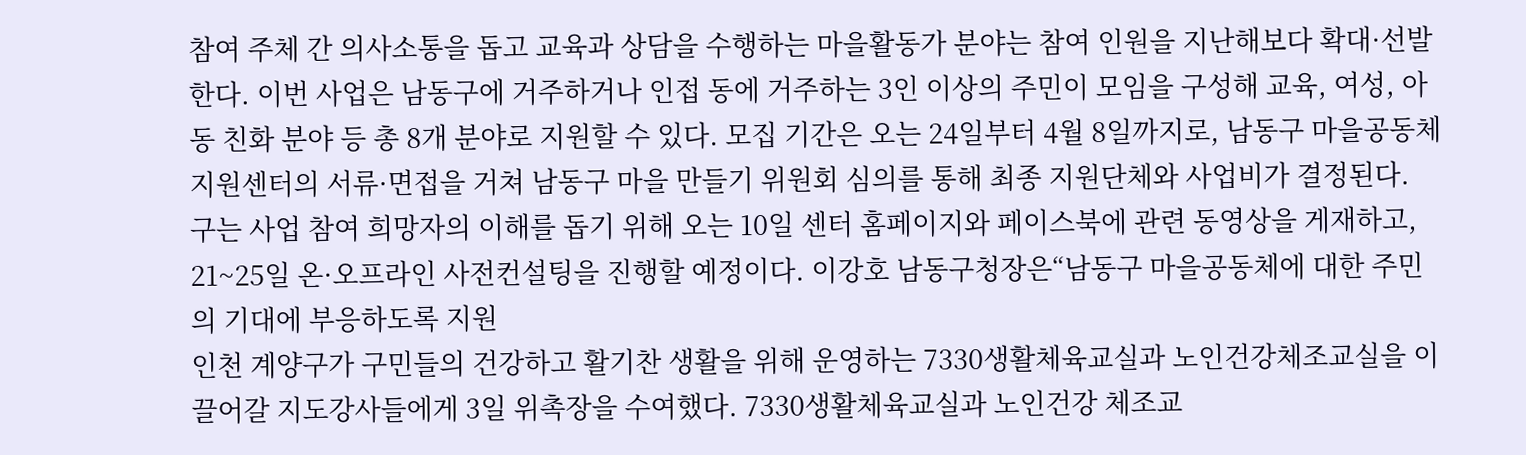참여 주체 간 의사소통을 돕고 교육과 상담을 수행하는 마을활동가 분야는 참여 인원을 지난해보다 확대·선발한다. 이번 사업은 남동구에 거주하거나 인접 동에 거주하는 3인 이상의 주민이 모임을 구성해 교육, 여성, 아동 친화 분야 등 총 8개 분야로 지원할 수 있다. 모집 기간은 오는 24일부터 4월 8일까지로, 남동구 마을공동체지원센터의 서류·면접을 거쳐 남동구 마을 만들기 위원회 심의를 통해 최종 지원단체와 사업비가 결정된다. 구는 사업 참여 희망자의 이해를 돕기 위해 오는 10일 센터 홈페이지와 페이스북에 관련 동영상을 게재하고, 21~25일 온·오프라인 사전컨설팅을 진행할 예정이다. 이강호 남동구청장은“남동구 마을공동체에 대한 주민의 기대에 부응하도록 지원
인천 계양구가 구민들의 건강하고 활기찬 생활을 위해 운영하는 7330생활체육교실과 노인건강체조교실을 이끌어갈 지도강사들에게 3일 위촉장을 수여했다. 7330생활체육교실과 노인건강 체조교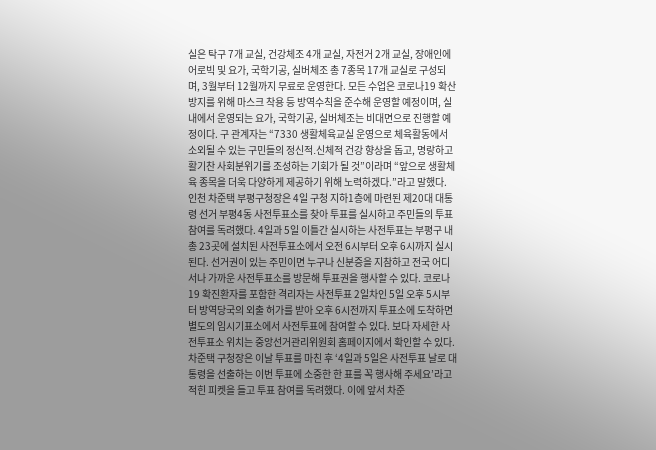실은 탁구 7개 교실, 건강체조 4개 교실, 자전거 2개 교실, 장애인에어로빅 및 요가, 국학기공, 실버체조 총 7종목 17개 교실로 구성되며, 3월부터 12월까지 무료로 운영한다. 모든 수업은 코로나19 확산방지를 위해 마스크 착용 등 방역수칙을 준수해 운영할 예정이며, 실내에서 운영되는 요가, 국학기공, 실버체조는 비대면으로 진행할 예정이다. 구 관계자는 “7330 생활체육교실 운영으로 체육활동에서 소외될 수 있는 구민들의 정신적․신체적 건강 향상을 돕고, 명랑하고 활기찬 사회분위기를 조성하는 기회가 될 것”이라며 “앞으로 생활체육 종목을 더욱 다양하게 제공하기 위해 노력하겠다.”라고 말했다.
인천 차준택 부평구청장은 4일 구청 지하1층에 마련된 제20대 대통령 선거 부평4동 사전투표소를 찾아 투표를 실시하고 주민들의 투표 참여를 독려했다. 4일과 5일 이틀간 실시하는 사전투표는 부평구 내 총 23곳에 설치된 사전투표소에서 오전 6시부터 오후 6시까지 실시된다. 선거권이 있는 주민이면 누구나 신분증을 지참하고 전국 어디서나 가까운 사전투표소를 방문해 투표권을 행사할 수 있다. 코로나19 확진환자를 포함한 격리자는 사전투표 2일차인 5일 오후 5시부터 방역당국의 외출 허가를 받아 오후 6시전까지 투표소에 도착하면 별도의 임시기표소에서 사전투표에 참여할 수 있다. 보다 자세한 사전투표소 위치는 중앙선거관리위원회 홈페이지에서 확인할 수 있다. 차준택 구청장은 이날 투표를 마친 후 ‘4일과 5일은 사전투표 날로 대통령을 선출하는 이번 투표에 소중한 한 표를 꼭 행사해 주세요’라고 적힌 피켓을 들고 투표 참여를 독려했다. 이에 앞서 차준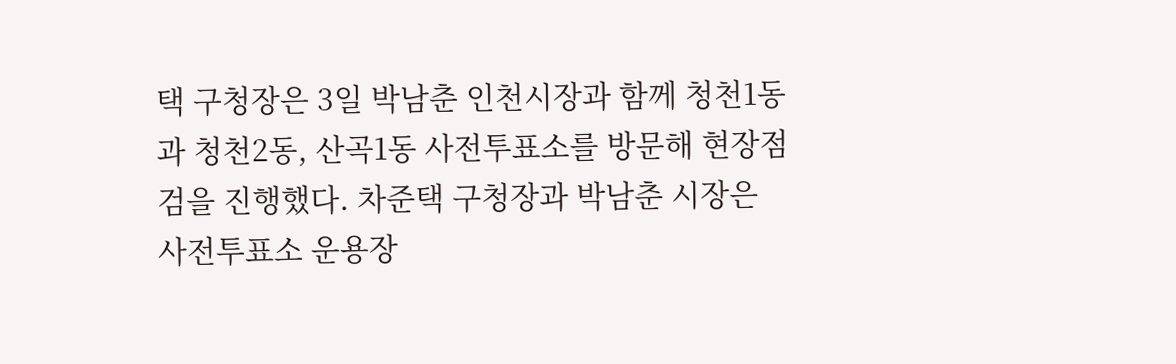택 구청장은 3일 박남춘 인천시장과 함께 청천1동과 청천2동, 산곡1동 사전투표소를 방문해 현장점검을 진행했다. 차준택 구청장과 박남춘 시장은 사전투표소 운용장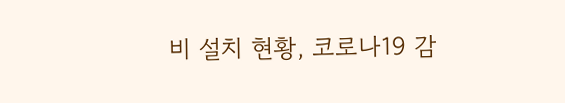비 설치 현황, 코로나19 감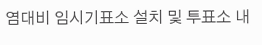염대비 임시기표소 설치 및 투표소 내